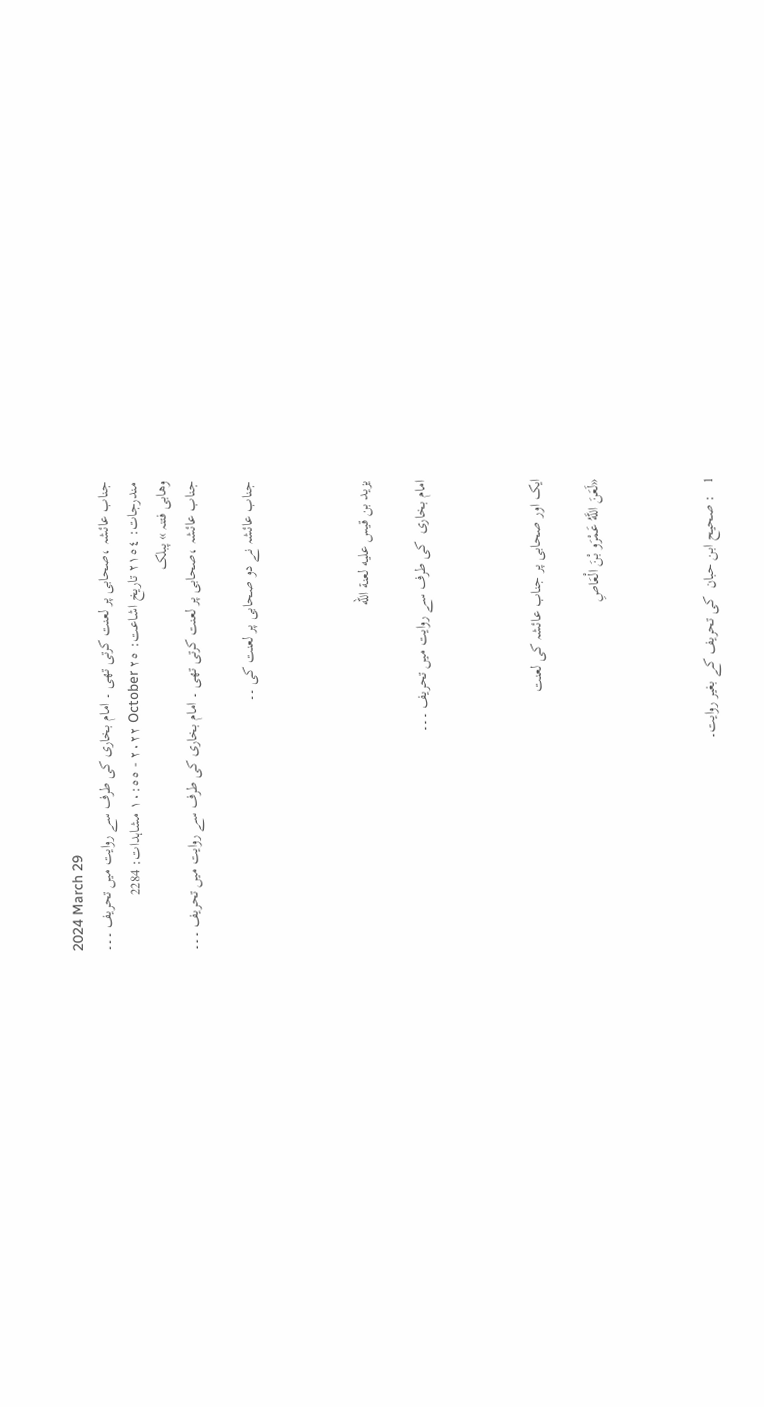2024 March 29
جناب عائشہ ،صحابی پر لعنت کرتی تھی ۔ امام بخاری کی طرف سے روایت میں تحریف ۔۔۔
مندرجات: ٢١٥٤ تاریخ اشاعت: ٢٥ October ٢٠٢٢ - ١٠:٥٥ مشاہدات: 2284
وھابی فتنہ » پبلک
جناب عائشہ ،صحابی پر لعنت کرتی تھی ۔ امام بخاری کی طرف سے روایت میں تحریف ۔۔۔

جناب عائشہ نے دو صحابی پر لعنت کی ۔۔



یزید بن قیس علیه لعنة الله

امام بخاری  کی طرف سے روایت میں تحریف ۔۔۔



ایک اور صحابی پر جناب عائشہ کی لعنت

«لَعَنَ اللَّهُ عَمْرَو بْنَ الْعَاصِ



1   : صحیح ابن حبان  کی تحریف کے بغیر روایت۔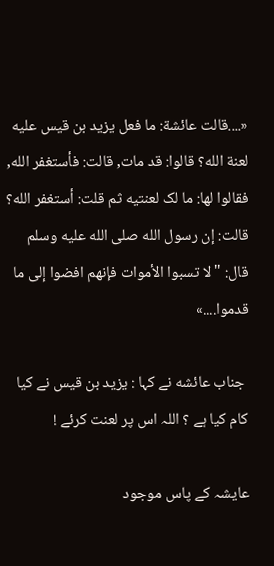«....قالت عائشة: ما فعل یزید بن قیس علیه لعنة الله؟ قالوا: قد مات, قالت: فأستغفر الله, فقالوا لها: ما لک لعنتیه ثم قلت: أستغفر الله؟ قالت: إن رسول الله صلى الله علیه وسلم قال: "لا تسبوا الأموات فإنهم افضوا إلى ما قدموا....»

 جناب عائشه نے کہا : یزید بن قیس نے کیا کام کیا ہے ؟ اللہ اس پر لعنت کرئے !

عایشہ کے پاس موجود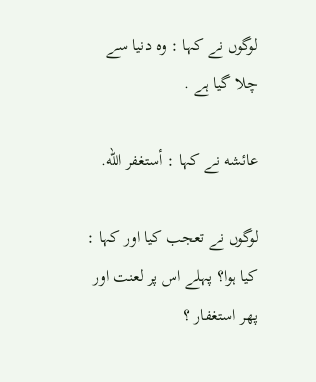لوگوں نے کہا : وہ دنیا سے چلا گیا ہے .

عائشه نے کہا : أستغفر الله.

لوگوں نے تعجب کیا اور کہا : کیا ہوا؟ پہلے اس پر لعنت اور پھر استغفار ؟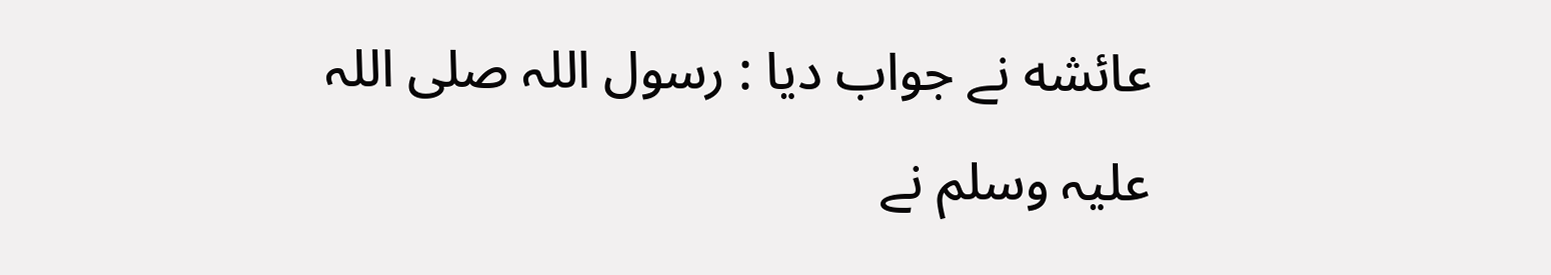عائشه نے جواب دیا : رسول اللہ صلی اللہ علیہ وسلم نے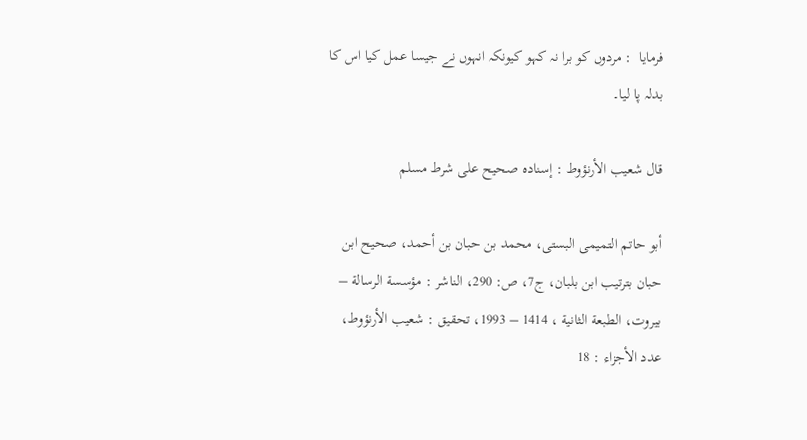فرمایا  : مردوں کو برا نہ کہو کیونکہ انہوں نے جیسا عمل کیا اس کا بدلہ پا لیا۔

قال شعيب الأرنؤوط : إسناده صحيح على شرط مسلم

أبو حاتم التمیمی البستی، محمد بن حبان بن أحمد، صحیح ابن حبان بترتیب ابن بلبان، ج7، ص: 290، الناشر : مؤسسة الرسالة – بیروت، الطبعة الثانیة ، 1414 – 1993، تحقیق : شعیب الأرنؤوط، عدد الأجزاء : 18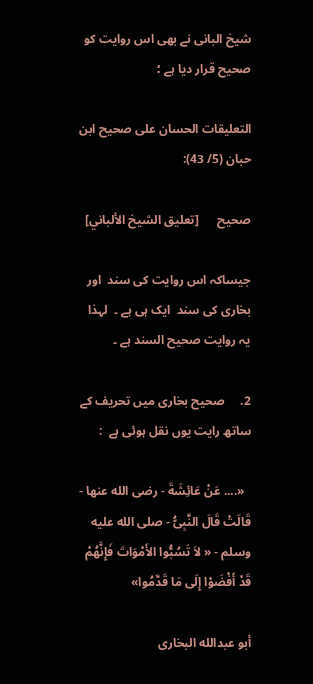شیخ البانی نے بھی اس روایت کو صحیح قرار دیا ہے ؛

التعليقات الحسان على صحيح ابن حبان (5/ 43):

صحيح      [تعليق الشيخ الألباني]

جیساکہ اس روایت کی سند  اور  بخاری کی سند  ایک ہی ہے ۔  لہذا یہ روایت صحیح السند ہے ۔

2.     صحیح بخاری میں تحریف کے ساتھ رایت یوں نقل ہوئی ہے  :

  «.... عَنْ عَائِشَةَ - رضى الله عنها - قَالَتْ قَالَ النَّبِىُّ - صلى الله علیه وسلم - « لاَ تَسُبُّوا الأَمْوَاتَ فَإِنَّهُمْ قَدْ أَفْضَوْا إِلَى مَا قَدَّمُوا»

أبو عبدالله البخاری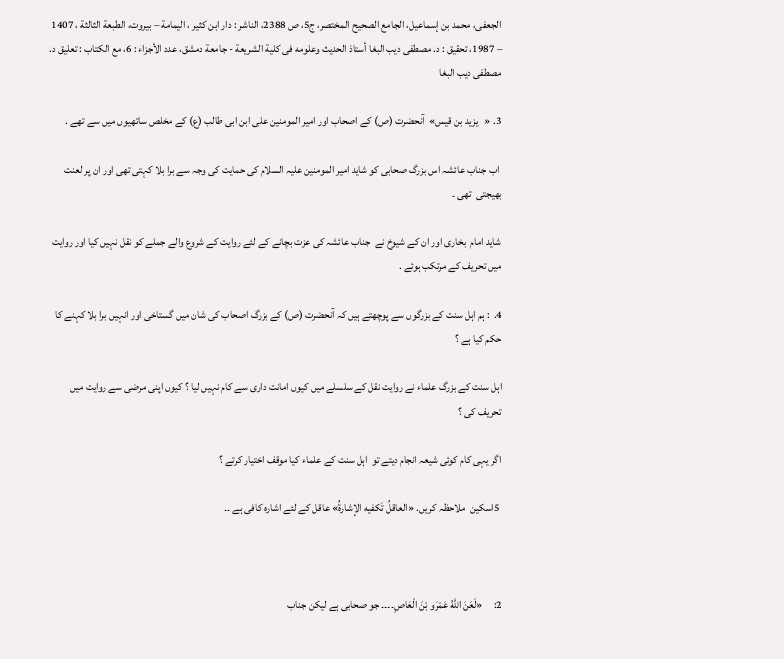الجعفی، محمد بن إسماعیل، الجامع الصحیح المختصر، ج5، ص 2388، الناشر : دار ابن کثیر ، الیمامة – بیروت، الطبعة الثالثة ، 1407 – 1987، تحقیق : د. مصطفى دیب البغا أستاذ الحدیث وعلومه فی کلیة الشریعة - جامعة دمشق، عدد الأجزاء : 6، مع الکتاب : تعلیق د. مصطفى دیب البغا

3. «   یزید بن قیس»  آنحضرت (ص) کے اصحاب اور امیر المومنین علی ابن ابی طالب (ع) کے مخلص ساتھیوں میں سے تھے .

 اب جناب عائشہ اس بزرگ صحابی کو شاید امیر المومنین علیہ السلام کی حمایت کی وجہ سے برا بلا کہتی تھی اور ان پر لعنت بھیجتی  تھی ۔

شاید امام  بخاری اور ان کے شیوخ نے  جناب عائشہ کی عزت بچانے کے لئے روایت کے شروع والے جملے کو نقل نہیں کیا اور روایت میں تحریف کے مرتکب ہوئے .

4.  : ہم اہل سنت کے بزرگوں سے پوچھتے ہیں کہ آنحضرت (ص) کے بزرگ اصحاب کی شان میں گستاخی اور انہیں برا بلا کہنے کا حکم کیا ہے ؟

اہل سنت کے بزرگ علماء نے روایت نقل کے سلسلے میں کیوں امانت داری سے کام نہیں لیا ؟ کیوں اپنی مرضی سے روایت میں تحریف کی ؟

اگر یہی کام کوئی شیعہ انجام دیتے تو  اہل سنت کے علماء کیا موقف اختیار کرتے ؟

 5اسکین  ملاحظہ کریں. «العاقلُ تَکفیه الإشارةُ» عاقل کے لئے اشارہ کافی ہے ۔۔



2:     «لَعَنَ اللَّهُ عَمْرَو بْنَ الْعَاصِ۔۔۔۔ جو صحابی ہے لیکن جناب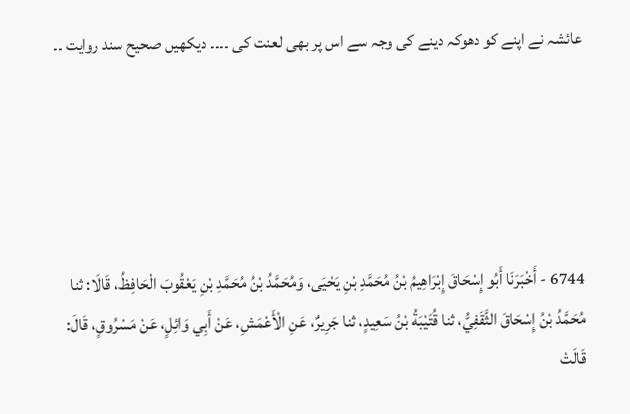عائشہ نے اپنے کو دھوکہ دینے کی وجہ سے اس پر بھی لعنت کی ۔۔۔۔ دیکھیں صحیح سند روایت ۔۔





6744 - أَخْبَرَنَا أَبُو إِسْحَاقَ إِبْرَاهِيمُ بْنُ مُحَمَّدِ بْنِ يَحْيَى، وَمُحَمَّدُ بْنُ مُحَمَّدِ بْنِ يَعْقُوبَ الْحَافِظُ، قَالَا: ثنا مُحَمَّدُ بْنُ إِسْحَاقَ الثَّقَفِيُّ، ثنا قُتَيْبَةُ بْنُ سَعِيدٍ، ثنا جَرِيرٌ، عَنِ الْأَعْمَشِ، عَنْ أَبِي وَائِلٍ، عَنْ مَسْرُوقٍ، قَالَ: قَالَتْ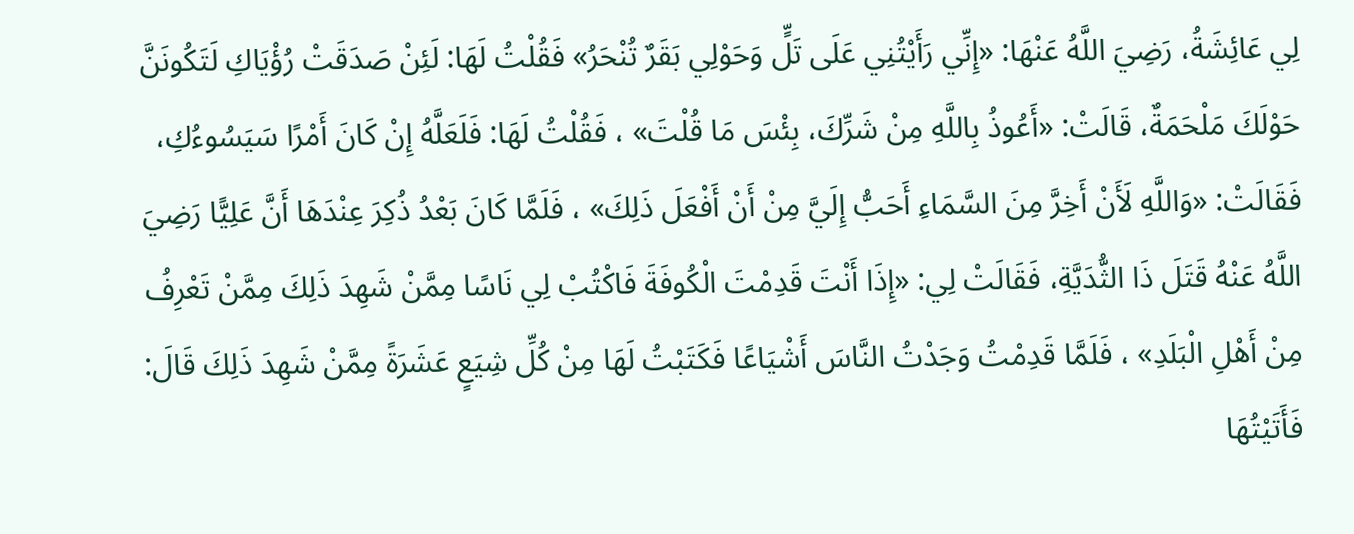لِي عَائِشَةُ، رَضِيَ اللَّهُ عَنْهَا: «إِنِّي رَأَيْتُنِي عَلَى تَلٍّ وَحَوْلِي بَقَرٌ تُنْحَرُ» فَقُلْتُ لَهَا: لَئِنْ صَدَقَتْ رُؤْيَاكِ لَتَكُونَنَّ حَوْلَكَ مَلْحَمَةٌ، قَالَتْ: «أَعُوذُ بِاللَّهِ مِنْ شَرِّكَ، بِئْسَ مَا قُلْتَ» ، فَقُلْتُ لَهَا: فَلَعَلَّهُ إِنْ كَانَ أَمْرًا سَيَسُوءُكِ، فَقَالَتْ: «وَاللَّهِ لَأَنْ أَخِرَّ مِنَ السَّمَاءِ أَحَبُّ إِلَيَّ مِنْ أَنْ أَفْعَلَ ذَلِكَ» ، فَلَمَّا كَانَ بَعْدُ ذُكِرَ عِنْدَهَا أَنَّ عَلِيًّا رَضِيَ اللَّهُ عَنْهُ قَتَلَ ذَا الثُّدَيَّةِ، فَقَالَتْ لِي: «إِذَا أَنْتَ قَدِمْتَ الْكُوفَةَ فَاكْتُبْ لِي نَاسًا مِمَّنْ شَهِدَ ذَلِكَ مِمَّنْ تَعْرِفُ مِنْ أَهْلِ الْبَلَدِ» ، فَلَمَّا قَدِمْتُ وَجَدْتُ النَّاسَ أَشْيَاعًا فَكَتَبْتُ لَهَا مِنْ كُلِّ شِيَعٍ عَشَرَةً مِمَّنْ شَهِدَ ذَلِكَ قَالَ: فَأَتَيْتُهَا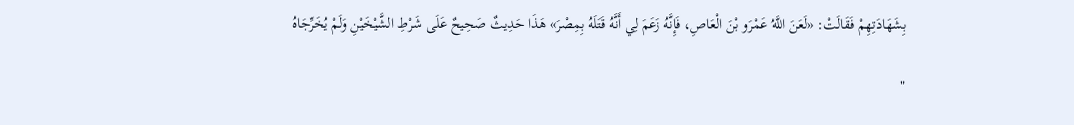بِشَهَادَتِهِمْ فَقَالَتْ: «لَعَنَ اللَّهُ عَمْرَو بْنَ الْعَاصِ، فَإِنَّهُ زَعَمَ لِي أَنَّهُ قَتَلَهُ بِمِصْرَ» هَذَا حَدِيثٌ صَحِيحٌ عَلَى شَرْطِ الشَّيْخَيْنِ وَلَمْ يُخَرِّجَاهُ

"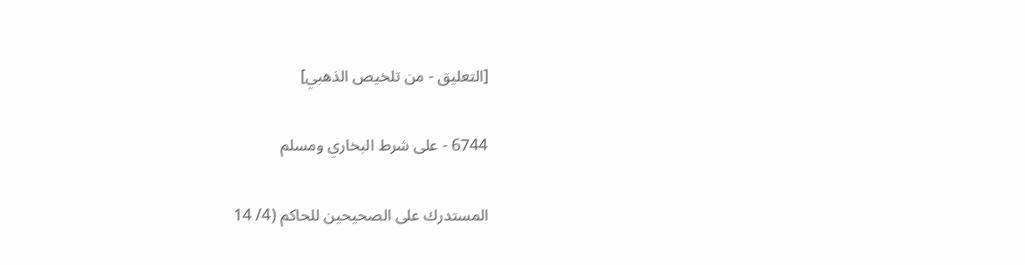[التعليق - من تلخيص الذهبي]

6744 - على شرط البخاري ومسلم

المستدرك على الصحيحين للحاكم (4/ 14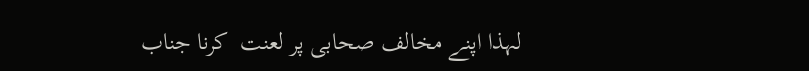لہذا اپنے مخالف صحابی پر لعنت  کرنا جناب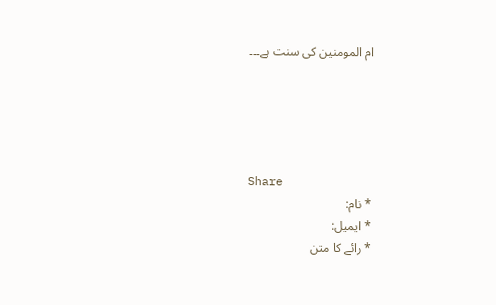ام المومنین کی سنت ہے۔۔۔





Share
* نام:
* ایمیل:
* رائے کا متن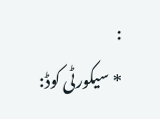:
* سیکورٹی کوڈ: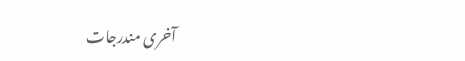آخری مندرجات